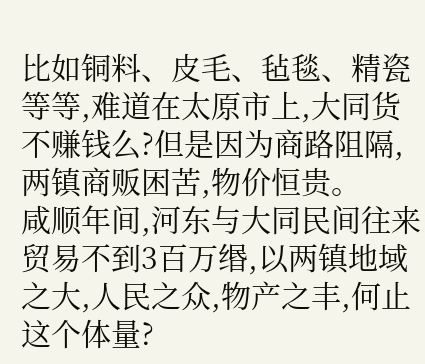比如铜料、皮毛、毡毯、精瓷等等,难道在太原市上,大同货不赚钱么?但是因为商路阻隔,两镇商贩困苦,物价恒贵。
咸顺年间,河东与大同民间往来贸易不到3百万缗,以两镇地域之大,人民之众,物产之丰,何止这个体量?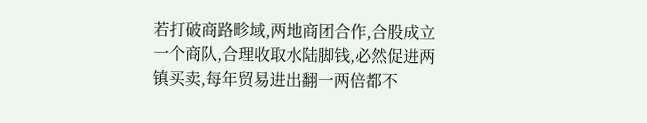若打破商路畛域,两地商团合作,合股成立一个商队,合理收取水陆脚钱,必然促进两镇买卖,每年贸易进出翻一两倍都不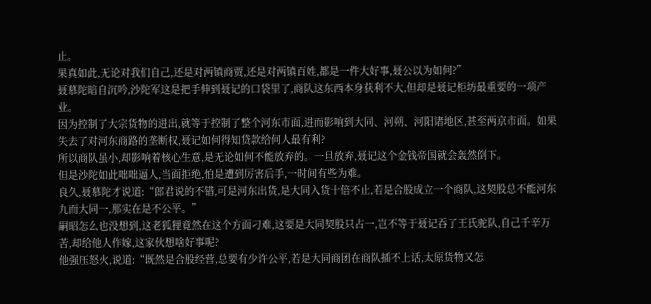止。
果真如此,无论对我们自己,还是对两镇商贾,还是对两镇百姓,都是一件大好事,聂公以为如何?”
聂慕陀暗自沉吟,沙陀军这是把手伸到聂记的口袋里了,商队这东西本身获利不大,但却是聂记柜坊最重要的一项产业。
因为控制了大宗货物的进出,就等于控制了整个河东市面,进而影响到大同、河朔、河阳诸地区,甚至两京市面。如果失去了对河东商路的垄断权,聂记如何得知贷款给何人最有利?
所以商队虽小,却影响着核心生意,是无论如何不能放弃的。一旦放弃,聂记这个金钱帝国就会轰然倒下。
但是沙陀如此咄咄逼人,当面拒绝,怕是遭到厉害后手,一时间有些为难。
良久,聂慕陀才说道:“郎君说的不错,可是河东出货,是大同入货十倍不止,若是合股成立一个商队,这契股总不能河东九而大同一,那实在是不公平。”
嗣昭怎么也没想到,这老狐狸竟然在这个方面刁难,这要是大同契股只占一,岂不等于聂记吞了王氏驼队,自己千辛万苦,却给他人作嫁,这家伙想啥好事呢?
他强压怒火,说道:“既然是合股经营,总要有少许公平,若是大同商团在商队插不上话,太原货物又怎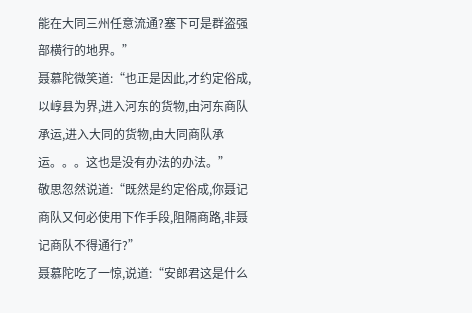能在大同三州任意流通?塞下可是群盗强部横行的地界。”
聂慕陀微笑道:“也正是因此,才约定俗成,以崞县为界,进入河东的货物,由河东商队承运,进入大同的货物,由大同商队承运。。。这也是没有办法的办法。”
敬思忽然说道:“既然是约定俗成,你聂记商队又何必使用下作手段,阻隔商路,非聂记商队不得通行?”
聂慕陀吃了一惊,说道:“安郎君这是什么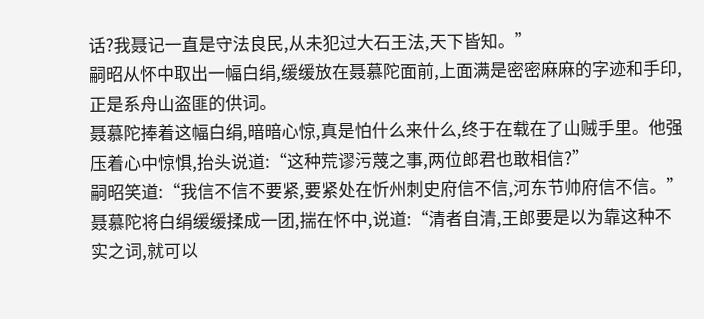话?我聂记一直是守法良民,从未犯过大石王法,天下皆知。”
嗣昭从怀中取出一幅白绢,缓缓放在聂慕陀面前,上面满是密密麻麻的字迹和手印,正是系舟山盗匪的供词。
聂慕陀捧着这幅白绢,暗暗心惊,真是怕什么来什么,终于在载在了山贼手里。他强压着心中惊惧,抬头说道:“这种荒谬污蔑之事,两位郎君也敢相信?”
嗣昭笑道:“我信不信不要紧,要紧处在忻州刺史府信不信,河东节帅府信不信。”
聂慕陀将白绢缓缓揉成一团,揣在怀中,说道:“清者自清,王郎要是以为靠这种不实之词,就可以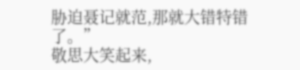胁迫聂记就范,那就大错特错了。”
敬思大笑起来,